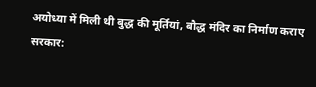अयोध्या में मिली थी बुद्ध की मूर्तियां, बौद्ध मंदिर का निर्माण कराए सरकार: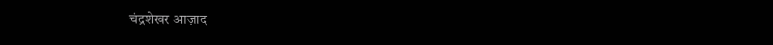चंद्रशेखर आज़ाद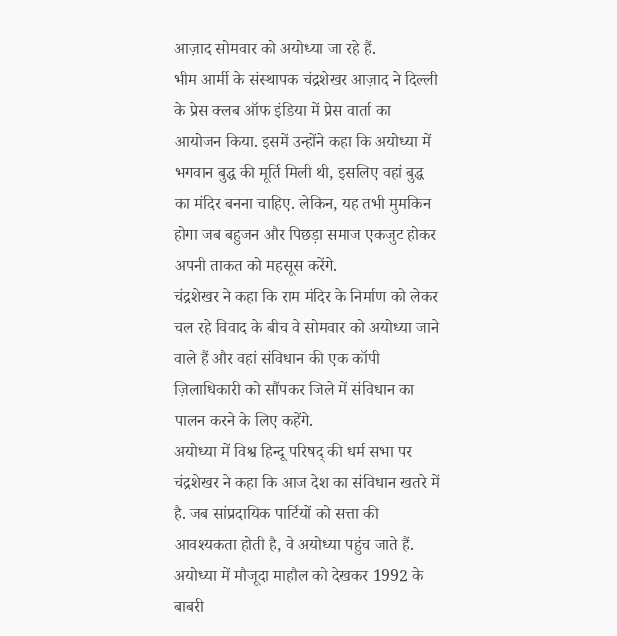आज़ाद सोमवार को अयोध्या जा रहे हैं.
भीम आर्मी के संस्थापक चंद्रशेखर आज़ाद ने दिल्ली के प्रेस क्लब ऑफ इंडिया में प्रेस वार्ता का आयोजन किया. इसमें उन्होंने कहा कि अयोध्या में भगवान बुद्ध की मूर्ति मिली थी, इसलिए वहां बुद्ध का मंदिर बनना चाहिए. लेकिन, यह तभी मुमकिन होगा जब बहुजन और पिछड़ा समाज एकजुट होकर अपनी ताकत को महसूस करेंगे.
चंद्रशेखर ने कहा कि राम मंदिर के निर्माण को लेकर चल रहे विवाद के बीच वे सोमवार को अयोध्या जाने वाले हैं और वहां संविधान की एक कॉपी ज़िलाधिकारी को सौंपकर जिले में संविधान का पालन करने के लिए कहेंगे.
अयोध्या में विश्व हिन्दू परिषद् की धर्म सभा पर चंद्रशेखर ने कहा कि आज देश का संविधान खतरे में है. जब सांप्रदायिक पार्टियों को सत्ता की आवश्यकता होती है, वे अयोध्या पहुंच जाते हैं. अयोध्या में मौजूदा माहौल को देखकर 1992 के बाबरी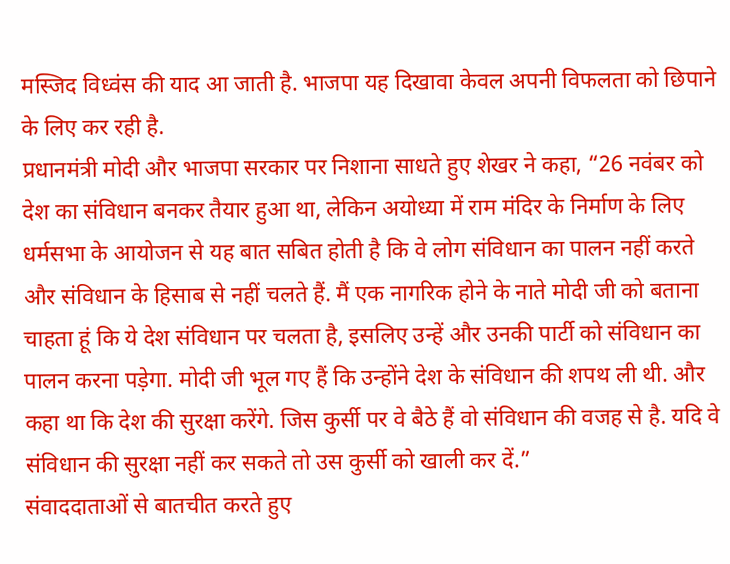मस्जिद विध्वंस की याद आ जाती है. भाजपा यह दिखावा केवल अपनी विफलता को छिपाने के लिए कर रही है.
प्रधानमंत्री मोदी और भाजपा सरकार पर निशाना साधते हुए शेखर ने कहा, “26 नवंबर को देश का संविधान बनकर तैयार हुआ था, लेकिन अयोध्या में राम मंदिर के निर्माण के लिए धर्मसभा के आयोजन से यह बात सबित होती है कि वे लोग संविधान का पालन नहीं करते और संविधान के हिसाब से नहीं चलते हैं. मैं एक नागरिक होने के नाते मोदी जी को बताना चाहता हूं कि ये देश संविधान पर चलता है, इसलिए उन्हें और उनकी पार्टी को संविधान का पालन करना पड़ेगा. मोदी जी भूल गए हैं कि उन्होंने देश के संविधान की शपथ ली थी. और कहा था कि देश की सुरक्षा करेंगे. जिस कुर्सी पर वे बैठे हैं वो संविधान की वजह से है. यदि वे संविधान की सुरक्षा नहीं कर सकते तो उस कुर्सी को खाली कर दें.”
संवाददाताओं से बातचीत करते हुए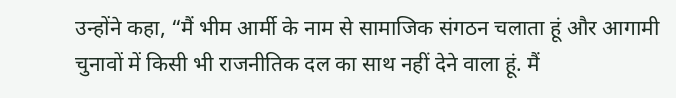उन्होंने कहा, “मैं भीम आर्मी के नाम से सामाजिक संगठन चलाता हूं और आगामी चुनावों में किसी भी राजनीतिक दल का साथ नहीं देने वाला हूं. मैं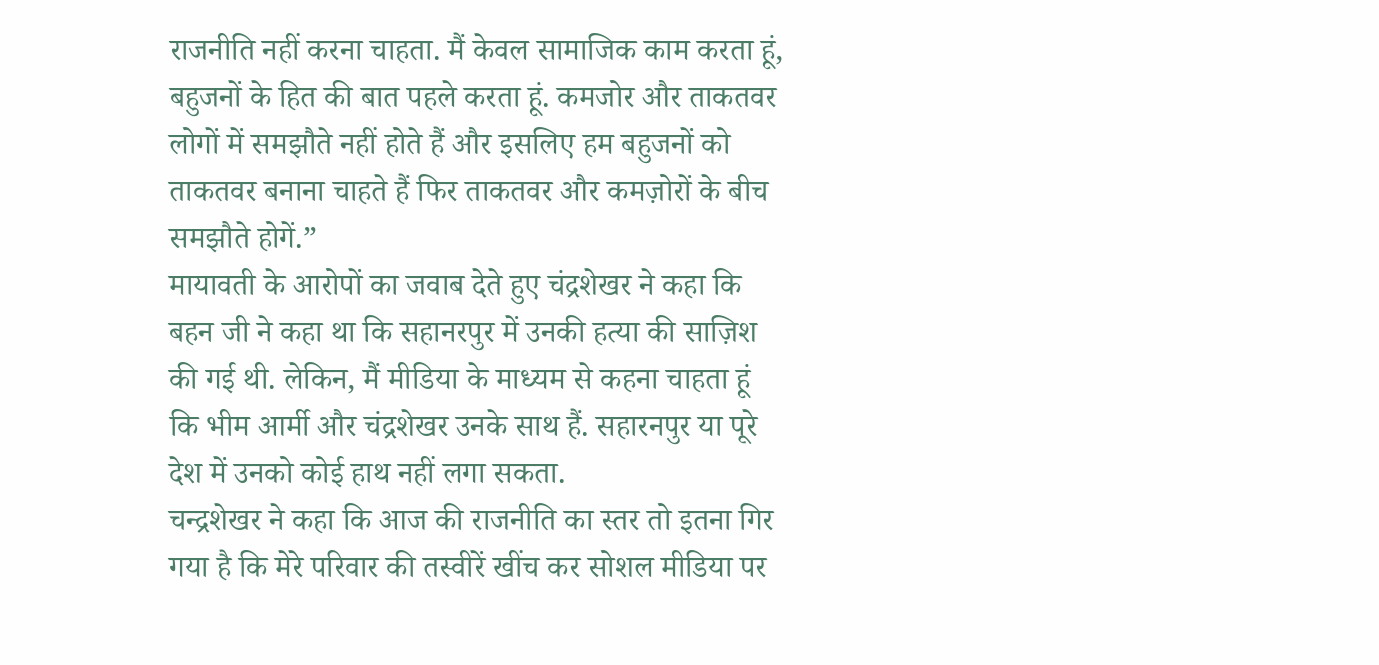राजनीति नहीं करना चाहता. मैं केवल सामाजिक काम करता हूं, बहुजनों के हित की बात पहले करता हूं. कमजोर और ताकतवर लोगों में समझौते नहीं होते हैं और इसलिए हम बहुजनों को ताकतवर बनाना चाहते हैं फिर ताकतवर और कमज़ोरों के बीच समझौते होगें.”
मायावती के आरोपों का जवाब देते हुए चंद्रशेखर ने कहा कि बहन जी ने कहा था कि सहानरपुर में उनकी हत्या की साज़िश की गई थी. लेकिन, मैं मीडिया के माध्यम से कहना चाहता हूं कि भीम आर्मी और चंद्रशेखर उनके साथ हैं. सहारनपुर या पूरे देश में उनको कोई हाथ नहीं लगा सकता.
चन्द्रशेखर ने कहा कि आज की राजनीति का स्तर तो इतना गिर गया है कि मेरे परिवार की तस्वीरें खींच कर सोशल मीडिया पर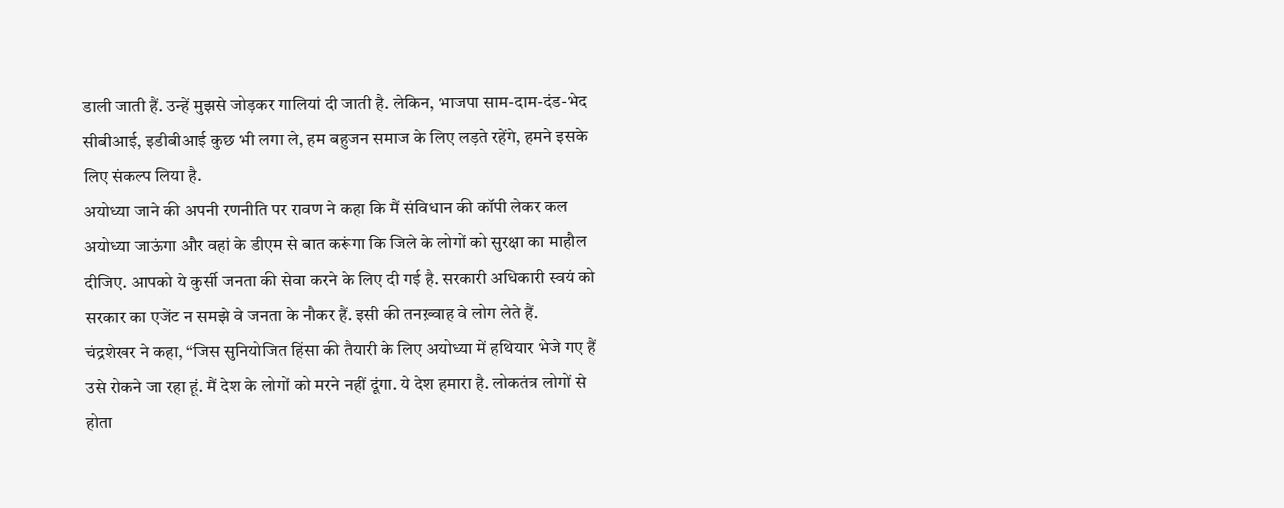डाली जाती हैं. उन्हें मुझसे जोड़कर गालियां दी जाती है. लेकिन, भाजपा साम-दाम-दंड-भेद सीबीआई, इडीबीआई कुछ भी लगा ले, हम बहुजन समाज के लिए लड़ते रहेंगे, हमने इसके लिए संकल्प लिया है.
अयोध्या जाने की अपनी रणनीति पर रावण ने कहा कि मैं संविधान की कॉपी लेकर कल अयोध्या जाऊंगा और वहां के डीएम से बात करूंगा कि जिले के लोगों को सुरक्षा का माहौल दीजिए. आपको ये कुर्सी जनता की सेवा करने के लिए दी गई है. सरकारी अधिकारी स्वयं को सरकार का एजेंट न समझे वे जनता के नौकर हैं. इसी की तनख़्वाह वे लोग लेते हैं.
चंद्रशेखर ने कहा, “जिस सुनियोजित हिंसा की तैयारी के लिए अयोध्या में हथियार भेजे गए हैं उसे रोकने जा रहा हूं. मैं देश के लोगों को मरने नहीं दूंगा. ये देश हमारा है. लोकतंत्र लोगों से होता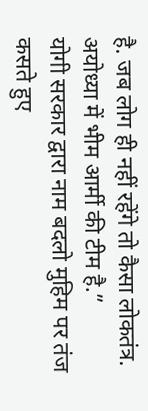है. जब लोग ही नहीं रहेंगे तो कैसा लोकतंत्र. अयोध्या में भीम आर्मी की टीम है.”
योगी सरकार द्वारा नाम बदलो मुहिम पर तंज कसते हुए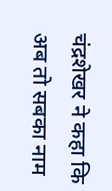चंद्रशेखर ने कहा कि अब तो सबका नाम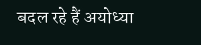बदल रहे हैं अयोध्या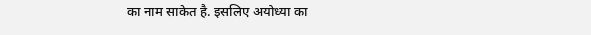का नाम साकेत है. इसलिए अयोध्या का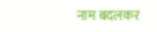नाम बदलकर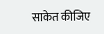साकेत कीजिए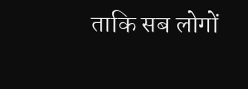ताकि सब लोगों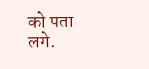को पता लगे.